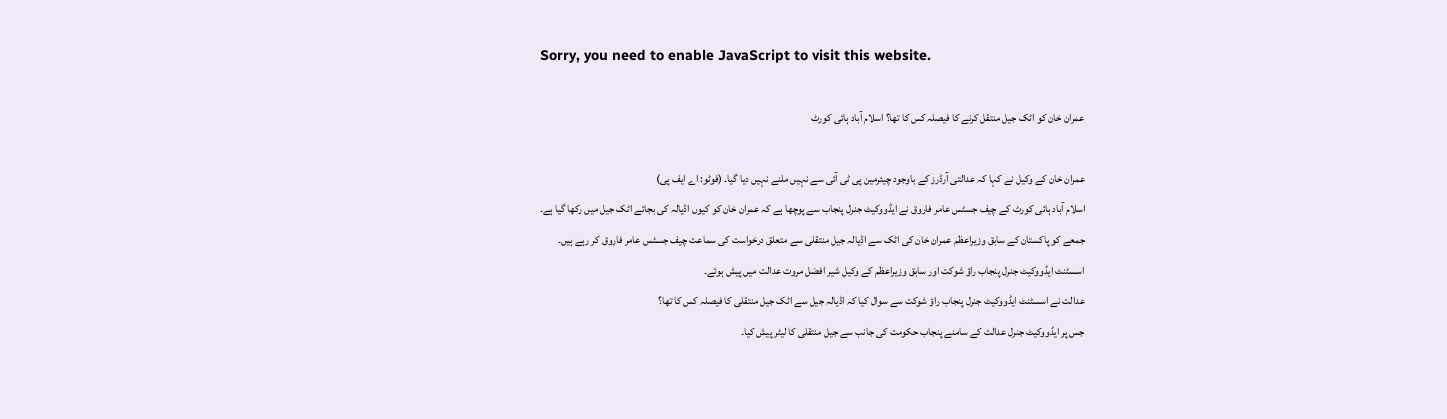Sorry, you need to enable JavaScript to visit this website.

عمران خان کو اٹک جیل منتقل کرنے کا فیصلہ کس کا تھا؟ اسلام آباد ہائی کورٹ

عمران خان کے وکیل نے کہا کہ عدالتی آرڈرز کے باوجود چیئرمین پی ٹی آئی سے نہیں ملنے نہیں دیا گیا۔ (فوٹو: اے ایف پی)
اسلام آباد ہائی کورٹ کے چیف جسٹس عامر فاروق نے ایڈووکیٹ جنرل پنجاب سے پوچھا ہے کہ عمران خان کو کیوں اڈیالہ کی بجائے اٹک جیل میں رکھا گیا ہے۔
جمعے کو پاکستان کے سابق وزیراعظم عمران خان کی اٹک سے اڈیالہ جیل منتقلی سے متعلق درخواست کی سماعت چیف جسٹس عامر فاروق کر رہے ہیں۔
اسسٹنٹ ایڈووکیٹ جنرل پنجاب راؤ شوکت اور سابق وزیراعظم کے وکیل شیر افضل مروت عدالت میں پیش ہوئے۔
عدالت نے اسسٹنٹ ایڈووکیٹ جنرل پنجاب راؤ شوکت سے سوال کیا کہ اڈیالہ جیل سے اٹک جیل منتقلی کا فیصلہ کس کا تھا؟
جس پر ایڈووکیٹ جنرل عدالت کے سامنے پنجاب حکومت کی جانب سے جیل منتقلی کا لیٹر پیش کیا۔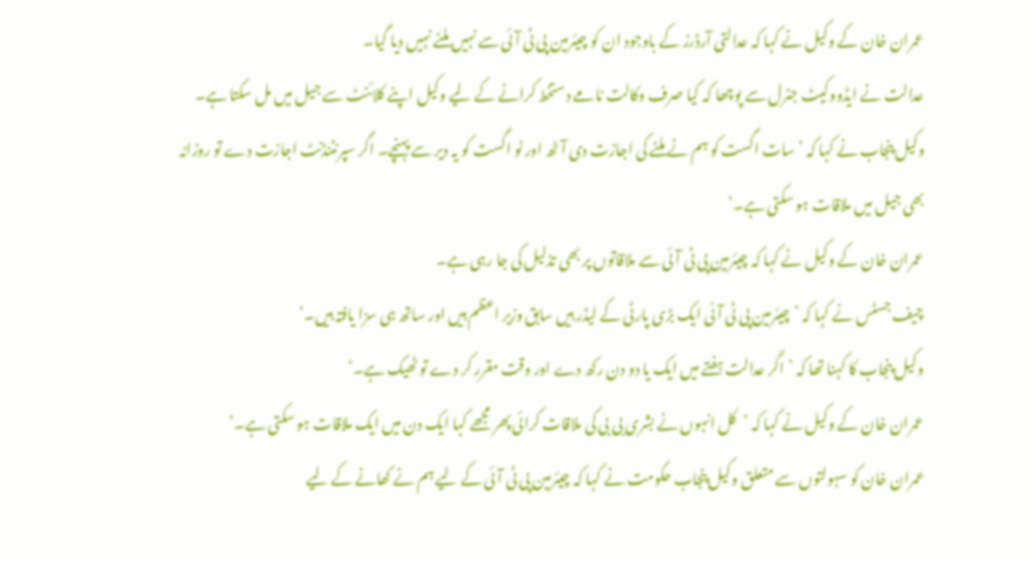عمران خان کے وکیل نے کہا کہ عدالتی آرڈرز کے باوجود ان کو چیئرمین پی ٹی آئی سے نہیں ملنے نہیں دیا گیا۔
عدالت نے ایڈووکیٹ جنرل سے پوچھا کہ کیا صرف وکالت نامے دستخط کرانے کے لیے وکیل اپنے کلائنٹ سے جیل میں مل سکتا ہے۔
وکیل پنجاب نے کہا کہ ’سات اگست کو ہم نے ملنے کی اجازت دی آٹھ اور نو اگست کو یہ دیر سے پہنچے۔ اگر سپرنٹنڈنٹ اجازت دے تو روزانہ بھی جیل میں ملاقات ہو سکتی ہے۔‘
عمران خان کے وکیل نے کہا کہ چیئرمین پی ٹی آئی سے ملاقاتوں پر بھی تذلیل کی جا رہی ہے۔
چیف جسٹس نے کہا کہ ’چیئرمین پی ٹی آئی ایک بڑی پارٹی کے لیڈر ہیں سابق وزیر اعظم ہیں اور ساتھ ہی سزا یافتہ ہیں۔‘
وکیل پنجاب کا کہنا تھا کہ ’اگر عدالت ہفتے میں ایک یا دو دن رکھ دے اور وقت مقرر کر دے تو ٹھیک ہے۔‘
عمران خان کے وکیل نے کہا کہ ’کل انہوں نے بشری بی بی کی ملاقات کرائی پھر مجھے کہا ایک دن میں ایک ملاقات ہو سکتی ہے۔‘
عمران خان کو سہولتوں سے متعلق وکیل پنجاب حکومت نے کہا کہ چیئرمین پی ٹی آئی کے لیے ہم نے کھانے کے لیے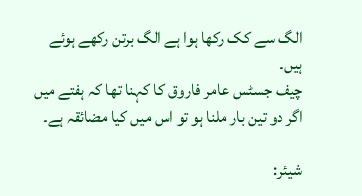الگ سے کک رکھا ہوا ہے الگ برتن رکھے ہوئے ہیں۔
چیف جسٹس عامر فاروق کا کہنا تھا کہ ہفتے میں اگر دو تین بار ملنا ہو تو اس میں کیا مضائقہ ہے۔

شیئر: